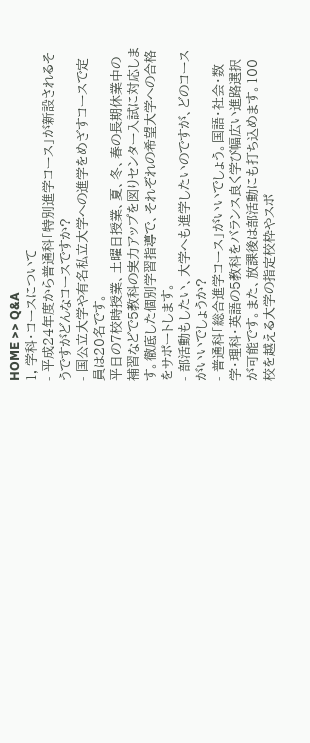HOME >> Q&A
1, 学科・コースについて
- 平成24年度から普通科「特別進学コース」が新設されるそうですがどんなコースですか?
- 国公立大学や有名私立大学への進学をめざすコースで定員は20名です。
平日の7校時授業、土曜日授業、夏、冬、春の長期休業中の補習などで5教科の実力アップを図りセンター入試に対応します。徹底した個別学習指導で、それぞれの希望大学への合格をサポートします。
- 部活動もしたい、大学へも進学したいのですが、どのコースがいいでしょうか?
- 普通科「総合進学コース」がいいでしょう。国語・社会・数学・理科・英語の5教科をバランス良く学び幅広い進路選択が可能です。また、放課後は部活動にも打ち込めます。100校を越える大学の指定校枠やスポ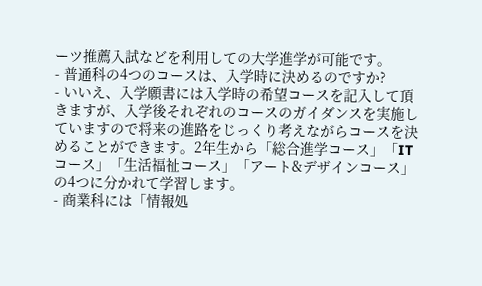ーツ推薦入試などを利用しての大学進学が可能です。
- 普通科の4つのコースは、入学時に決めるのですか?
- いいえ、入学願書には入学時の希望コースを記入して頂きますが、入学後それぞれのコースのガイダンスを実施していますので将来の進路をじっくり考えながらコースを決めることができます。2年生から「総合進学コース」「ITコース」「生活福祉コース」「アート&デザインコース」の4つに分かれて学習します。
- 商業科には「情報処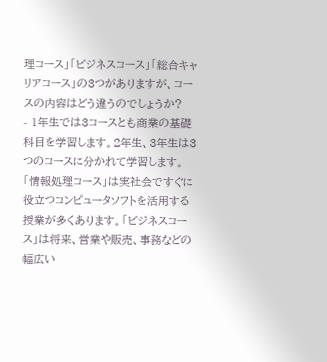理コース」「ビジネスコース」「総合キャリアコース」の3つがありますが、コースの内容はどう違うのでしょうか?
- 1年生では3コースとも商業の基礎科目を学習します。2年生、3年生は3つのコースに分かれて学習します。「情報処理コース」は実社会ですぐに役立つコンピュータソフトを活用する授業が多くあります。「ビジネスコース」は将来、営業や販売、事務などの幅広い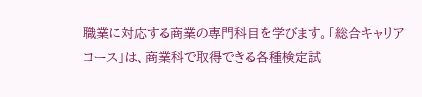職業に対応する商業の専門科目を学びます。「総合キャリアコース」は、商業科で取得できる各種検定試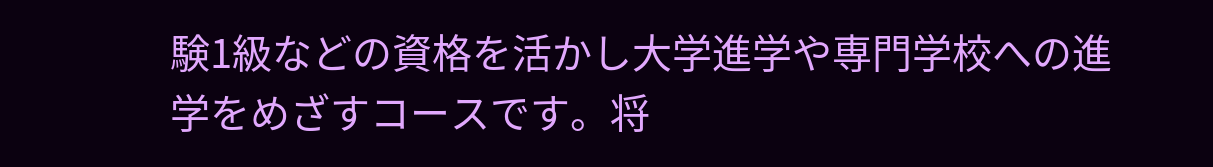験1級などの資格を活かし大学進学や専門学校への進学をめざすコースです。将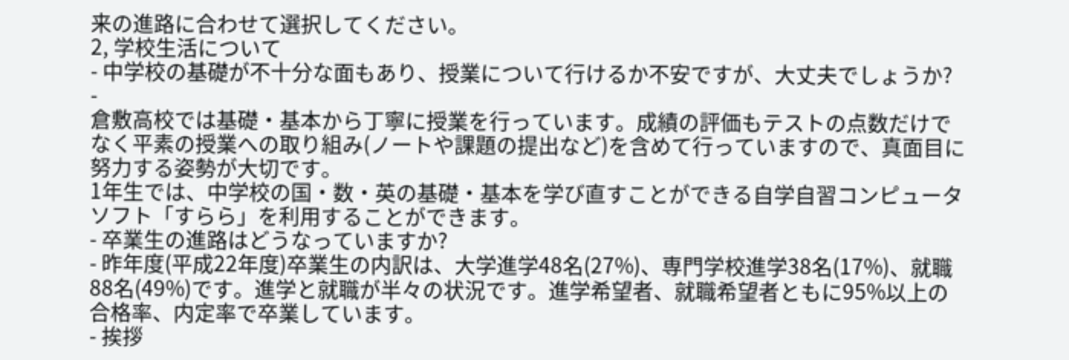来の進路に合わせて選択してください。
2, 学校生活について
- 中学校の基礎が不十分な面もあり、授業について行けるか不安ですが、大丈夫でしょうか?
-
倉敷高校では基礎・基本から丁寧に授業を行っています。成績の評価もテストの点数だけでなく平素の授業への取り組み(ノートや課題の提出など)を含めて行っていますので、真面目に努力する姿勢が大切です。
1年生では、中学校の国・数・英の基礎・基本を学び直すことができる自学自習コンピュータソフト「すらら」を利用することができます。
- 卒業生の進路はどうなっていますか?
- 昨年度(平成22年度)卒業生の内訳は、大学進学48名(27%)、専門学校進学38名(17%)、就職88名(49%)です。進学と就職が半々の状況です。進学希望者、就職希望者ともに95%以上の合格率、内定率で卒業しています。
- 挨拶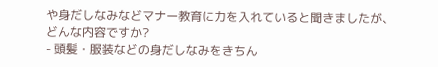や身だしなみなどマナー教育に力を入れていると聞きましたが、どんな内容ですか?
- 頭髪・服装などの身だしなみをきちん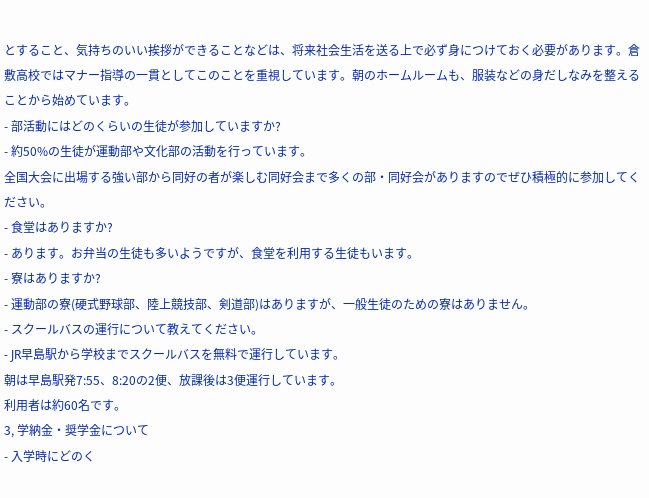とすること、気持ちのいい挨拶ができることなどは、将来社会生活を送る上で必ず身につけておく必要があります。倉敷高校ではマナー指導の一貫としてこのことを重視しています。朝のホームルームも、服装などの身だしなみを整えることから始めています。
- 部活動にはどのくらいの生徒が参加していますか?
- 約50%の生徒が運動部や文化部の活動を行っています。
全国大会に出場する強い部から同好の者が楽しむ同好会まで多くの部・同好会がありますのでぜひ積極的に参加してください。
- 食堂はありますか?
- あります。お弁当の生徒も多いようですが、食堂を利用する生徒もいます。
- 寮はありますか?
- 運動部の寮(硬式野球部、陸上競技部、剣道部)はありますが、一般生徒のための寮はありません。
- スクールバスの運行について教えてください。
- JR早島駅から学校までスクールバスを無料で運行しています。
朝は早島駅発7:55、8:20の2便、放課後は3便運行しています。
利用者は約60名です。
3, 学納金・奨学金について
- 入学時にどのく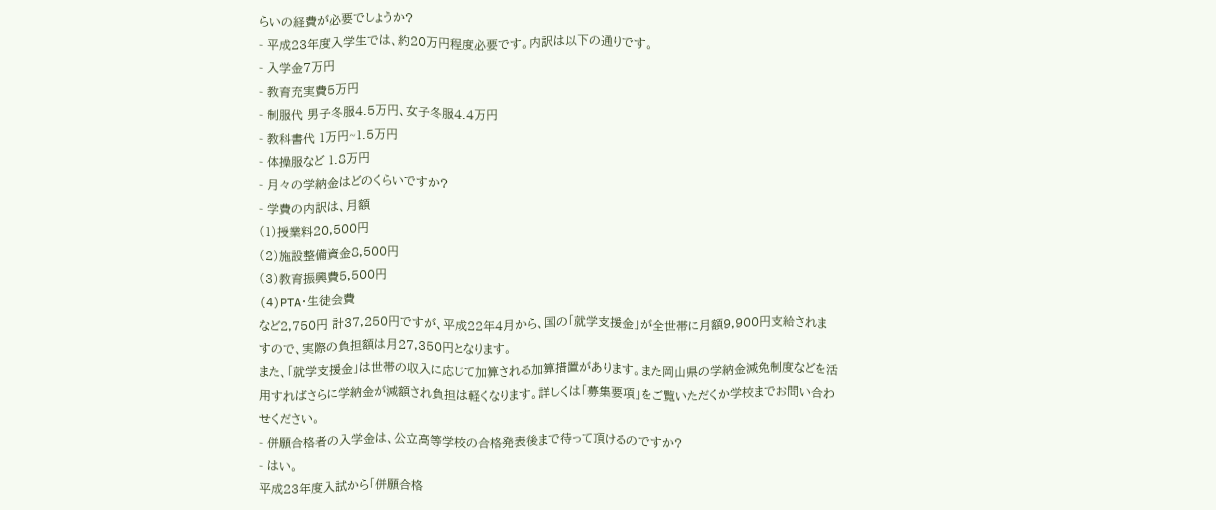らいの経費が必要でしょうか?
- 平成23年度入学生では、約20万円程度必要です。内訳は以下の通りです。
- 入学金7万円
- 教育充実費5万円
- 制服代 男子冬服4.5万円、女子冬服4.4万円
- 教科書代 1万円~1.5万円
- 体操服など 1.8万円
- 月々の学納金はどのくらいですか?
- 学費の内訳は、月額
(1)授業料20,500円
(2)施設整備資金8,500円
(3)教育振興費5,500円
(4)PTA・生徒会費
など2,750円 計37,250円ですが、平成22年4月から、国の「就学支援金」が全世帯に月額9,900円支給されますので、実際の負担額は月27,350円となります。
また、「就学支援金」は世帯の収入に応じて加算される加算措置があります。また岡山県の学納金減免制度などを活用すればさらに学納金が減額され負担は軽くなります。詳しくは「募集要項」をご覧いただくか学校までお問い合わせください。
- 併願合格者の入学金は、公立高等学校の合格発表後まで待って頂けるのですか?
- はい。
平成23年度入試から「併願合格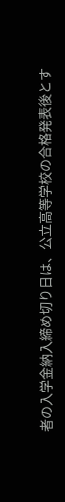者の入学金納入締め切り日は、公立高等学校の合格発表後とす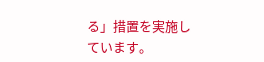る」措置を実施しています。